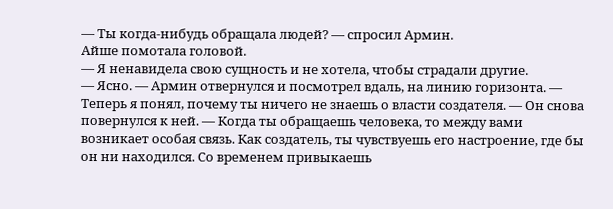— Ты когда-нибудь обращала людей? — спросил Армин.
Айше помотала головой.
— Я ненавидела свою сущность и не хотела, чтобы страдали другие.
— Ясно. — Армин отвернулся и посмотрел вдаль, на линию горизонта. — Теперь я понял, почему ты ничего не знаешь о власти создателя. — Он снова повернулся к ней. — Когда ты обращаешь человека, то между вами возникает особая связь. Как создатель, ты чувствуешь его настроение, где бы он ни находился. Со временем привыкаешь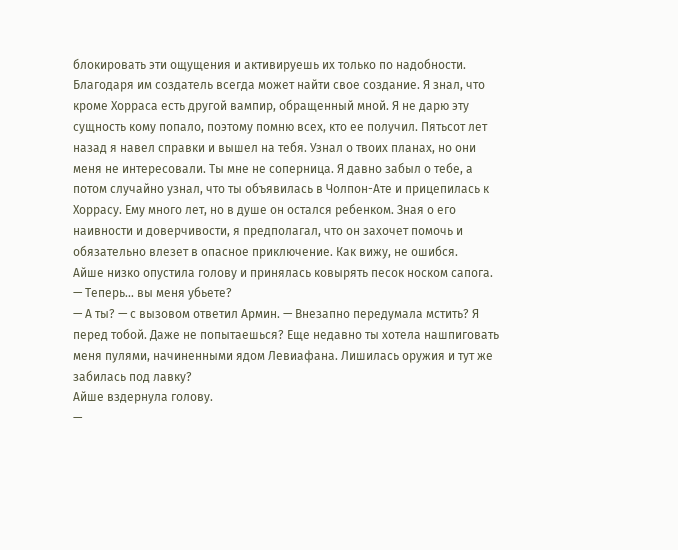блокировать эти ощущения и активируешь их только по надобности. Благодаря им создатель всегда может найти свое создание. Я знал, что кроме Хорраса есть другой вампир, обращенный мной. Я не дарю эту сущность кому попало, поэтому помню всех, кто ее получил. Пятьсот лет назад я навел справки и вышел на тебя. Узнал о твоих планах, но они меня не интересовали. Ты мне не соперница. Я давно забыл о тебе, а потом случайно узнал, что ты объявилась в Чолпон-Ате и прицепилась к Хоррасу. Ему много лет, но в душе он остался ребенком. Зная о его наивности и доверчивости, я предполагал, что он захочет помочь и обязательно влезет в опасное приключение. Как вижу, не ошибся.
Айше низко опустила голову и принялась ковырять песок носком сапога.
— Теперь... вы меня убьете?
— А ты? — с вызовом ответил Армин. — Внезапно передумала мстить? Я перед тобой. Даже не попытаешься? Еще недавно ты хотела нашпиговать меня пулями, начиненными ядом Левиафана. Лишилась оружия и тут же забилась под лавку?
Айше вздернула голову.
—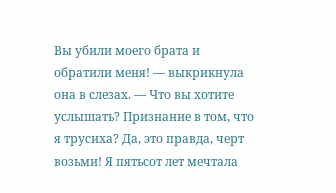Вы убили моего брата и обратили меня! — выкрикнула она в слезах. — Что вы хотите услышать? Признание в том, что я трусиха? Да, это правда, черт возьми! Я пятьсот лет мечтала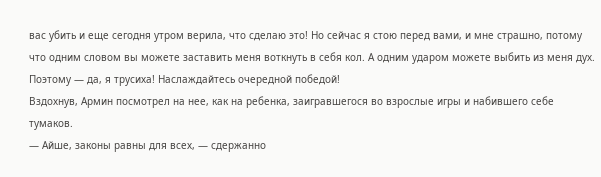вас убить и еще сегодня утром верила, что сделаю это! Но сейчас я стою перед вами, и мне страшно, потому что одним словом вы можете заставить меня воткнуть в себя кол. А одним ударом можете выбить из меня дух. Поэтому — да, я трусиха! Наслаждайтесь очередной победой!
Вздохнув, Армин посмотрел на нее, как на ребенка, заигравшегося во взрослые игры и набившего себе тумаков.
— Айше, законы равны для всех, — сдержанно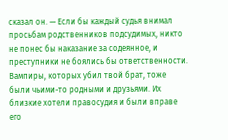сказал он. — Если бы каждый судья внимал просьбам родственников подсудимых, никто не понес бы наказание за содеянное, и преступники не боялись бы ответственности. Вампиры, которых убил твой брат, тоже были чьими-то родными и друзьями. Их близкие хотели правосудия и были вправе его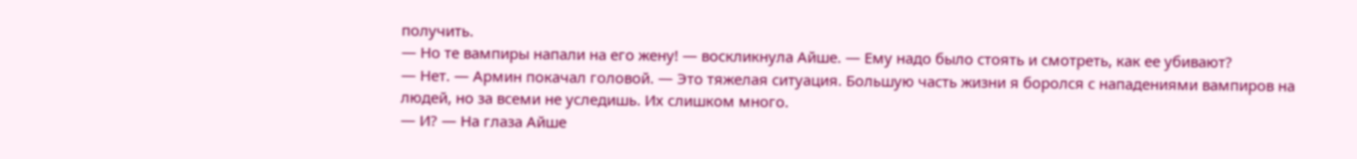получить.
— Но те вампиры напали на его жену! — воскликнула Айше. — Ему надо было стоять и смотреть, как ее убивают?
— Нет. — Армин покачал головой. — Это тяжелая ситуация. Большую часть жизни я боролся с нападениями вампиров на людей, но за всеми не уследишь. Их слишком много.
— И? — На глаза Айше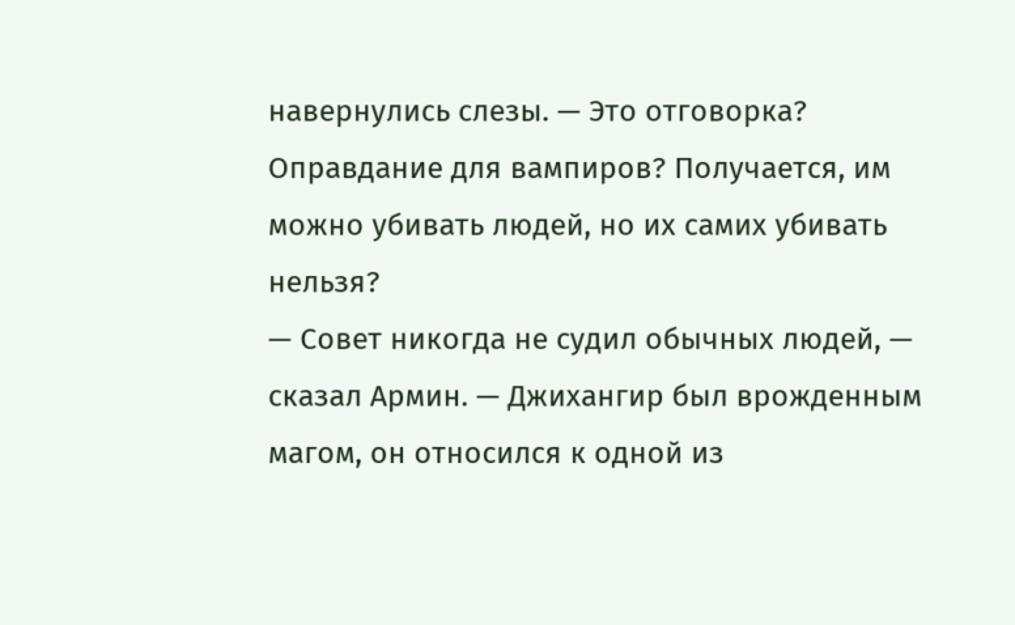навернулись слезы. — Это отговорка? Оправдание для вампиров? Получается, им можно убивать людей, но их самих убивать нельзя?
— Совет никогда не судил обычных людей, — сказал Армин. — Джихангир был врожденным магом, он относился к одной из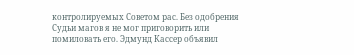контролируемых Советом рас. Без одобрения Судьи магов я не мог приговорить или помиловать его. Эдмунд Кассер объявил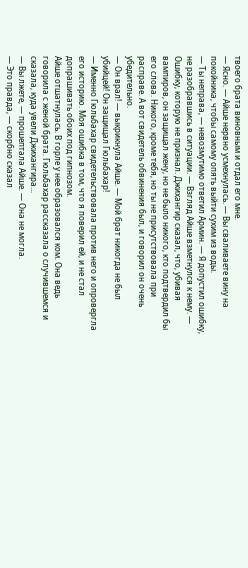твоего брата виновным и отдал его мне.
— Ясно. — Айше нервно усмехнулась. — Вы сваливаете вину на покойника, чтобы самому опять выйти сухим из воды.
— Ты неправа, — невозмутимо ответил Армин. — Я допустил ошибку, не разобравшись в ситуации. — Взгляд Айше взметнулся к нему. — Ошибку, которую не признал. Джихангир сказал, что, убивая вампиров, он защищал жену, но не было никого, кто подтвердил бы его слова. Никого, кроме тебя, но ты не присутствовала при расправе. А вот свидетель обвинения был, и говорил он очень убедительно.
— Он врал! — выкрикнула Айше. — Мой брат никогда не был убийцей! Он защищал Гюльбахар!
— Именно Гюльбахар свидетельствовала против него и опровергла его историю. Моя ошибка в том, что я поверил ей, и не стал допрашивать обоих под гипнозом.
Айше отшатнулась. В горле у нее образовался ком. Она ведь говорила с женой брата. Гюльбахар рассказала о случившемся и сказала, куда увели Джихангира...
— Вы лжете, — прошептала Айше. — Она не могла.
— Это правда, — скорбно сказал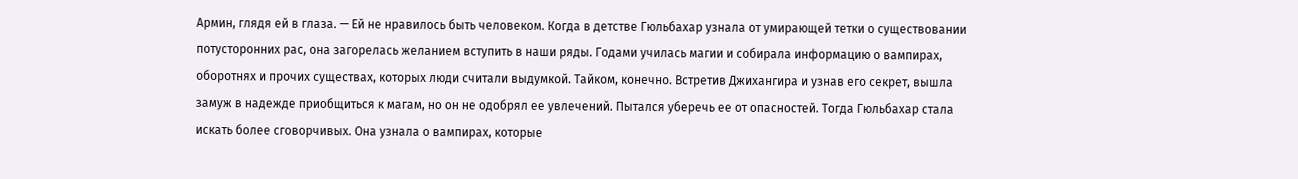Армин, глядя ей в глаза. — Ей не нравилось быть человеком. Когда в детстве Гюльбахар узнала от умирающей тетки о существовании потусторонних рас, она загорелась желанием вступить в наши ряды. Годами училась магии и собирала информацию о вампирах, оборотнях и прочих существах, которых люди считали выдумкой. Тайком, конечно. Встретив Джихангира и узнав его секрет, вышла замуж в надежде приобщиться к магам, но он не одобрял ее увлечений. Пытался уберечь ее от опасностей. Тогда Гюльбахар стала искать более сговорчивых. Она узнала о вампирах, которые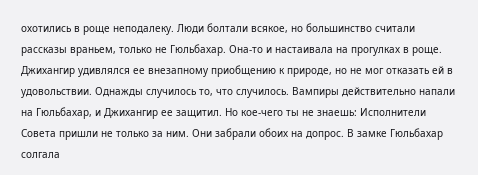охотились в роще неподалеку. Люди болтали всякое, но большинство считали рассказы враньем, только не Гюльбахар. Она-то и настаивала на прогулках в роще. Джихангир удивлялся ее внезапному приобщению к природе, но не мог отказать ей в удовольствии. Однажды случилось то, что случилось. Вампиры действительно напали на Гюльбахар, и Джихангир ее защитил. Но кое-чего ты не знаешь: Исполнители Совета пришли не только за ним. Они забрали обоих на допрос. В замке Гюльбахар солгала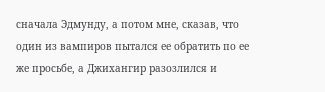сначала Эдмунду, а потом мне, сказав, что один из вампиров пытался ее обратить по ее же просьбе, а Джихангир разозлился и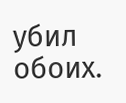убил обоих.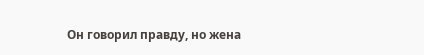Он говорил правду, но жена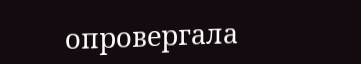опровергала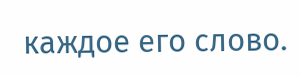каждое его слово.